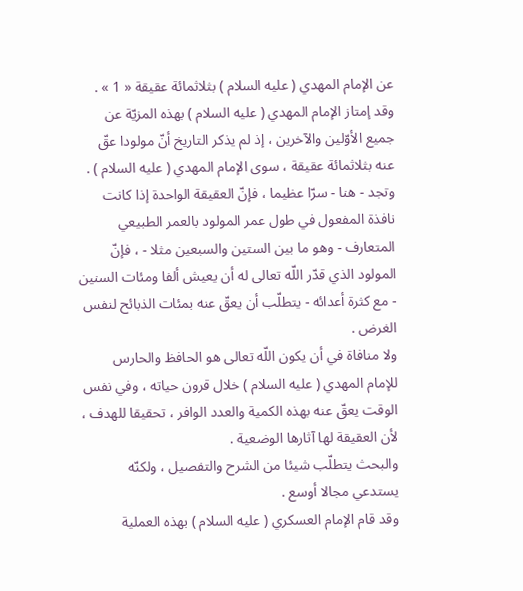عن الإمام المهدي ( عليه السلام ) بثلاثمائة عقيقة « 1 » .
وقد إمتاز الإمام المهدي ( عليه السلام ) بهذه المزيّة عن جميع الأوّلين والآخرين ، إذ لم يذكر التاريخ أنّ مولودا عقّ عنه بثلاثمائة عقيقة ، سوى الإمام المهدي ( عليه السلام ) .
وتجد - هنا - سرّا عظيما ، فإنّ العقيقة الواحدة إذا كانت نافذة المفعول في طول عمر المولود بالعمر الطبيعي المتعارف - وهو ما بين الستين والسبعين مثلا - ، فإنّ المولود الذي قدّر اللّه تعالى له أن يعيش ألفا ومئات السنين - مع كثرة أعدائه - يتطلّب أن يعقّ عنه بمئات الذبائح لنفس الغرض .
ولا منافاة في أن يكون اللّه تعالى هو الحافظ والحارس للإمام المهدي ( عليه السلام ) خلال قرون حياته ، وفي نفس الوقت يعقّ عنه بهذه الكمية والعدد الوافر ، تحقيقا للهدف ، لأن العقيقة لها آثارها الوضعية .
والبحث يتطلّب شيئا من الشرح والتفصيل ، ولكنّه يستدعي مجالا أوسع .
وقد قام الإمام العسكري ( عليه السلام ) بهذه العملية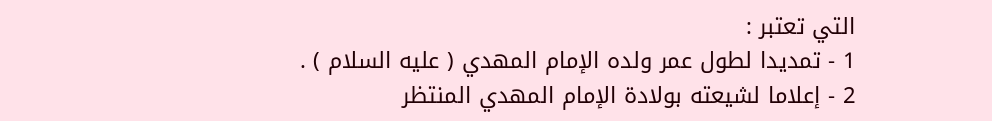التي تعتبر :
1 - تمديدا لطول عمر ولده الإمام المهدي ( عليه السلام ) .
2 - إعلاما لشيعته بولادة الإمام المهدي المنتظر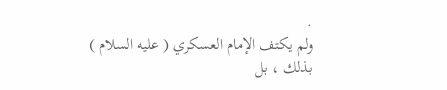.
ولم يكتف الإمام العسكري ( عليه السلام ) بذلك ، بل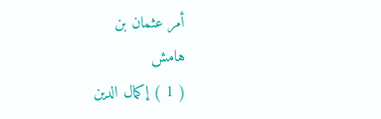أمر عثمان بن
هامش
( 1 ) إكمال الدين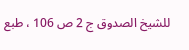للشيخ الصدوق ج 2 ص 106 ، طبع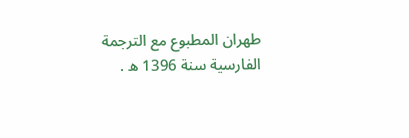طهران المطبوع مع الترجمة الفارسية سنة 1396 ه .